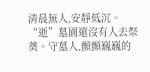清晨無人,安靜低沉。
“逝”墓園還沒有人去祭奠。守墓人,顫顫巍巍的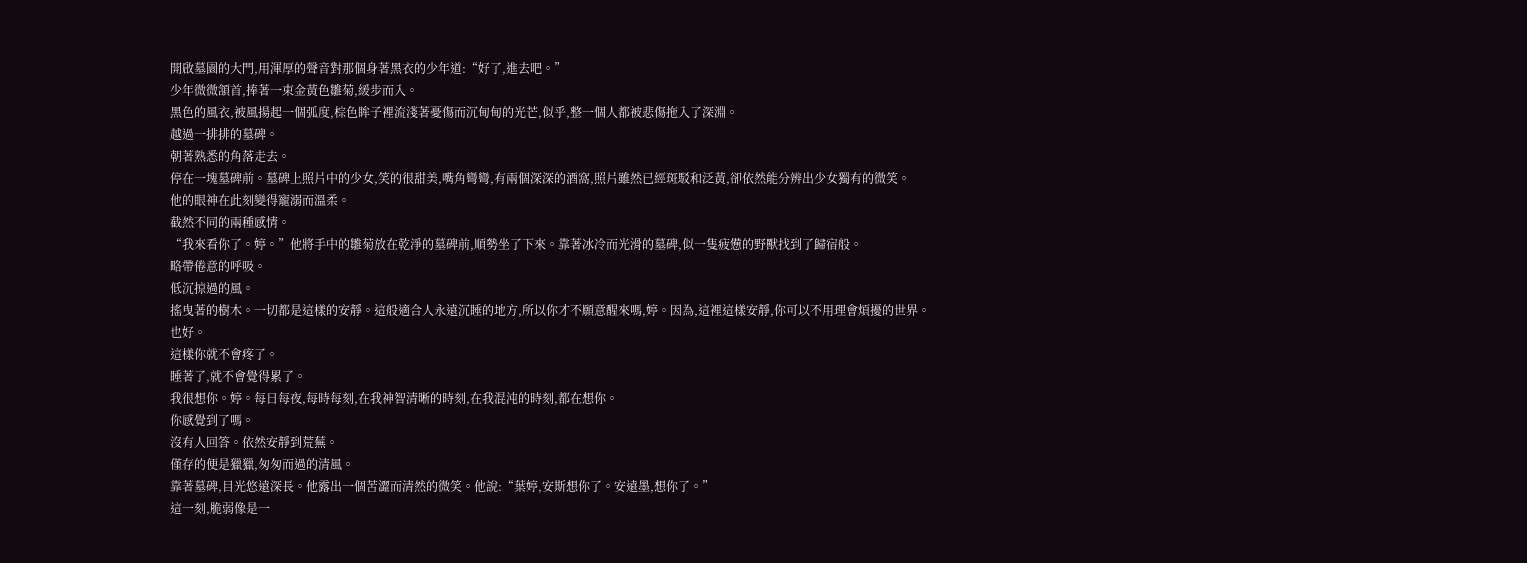開啟墓園的大門,用渾厚的聲音對那個身著黑衣的少年道:“好了,進去吧。”
少年微微頷首,捧著一束金黃色雛菊,緩步而入。
黑色的風衣,被風揚起一個弧度,棕色眸子裡流淺著憂傷而沉甸甸的光芒,似乎,整一個人都被悲傷拖入了深淵。
越過一排排的墓碑。
朝著熟悉的角落走去。
停在一塊墓碑前。墓碑上照片中的少女,笑的很甜美,嘴角彎彎,有兩個深深的酒窩,照片雖然已經斑駁和泛黃,卻依然能分辨出少女獨有的微笑。
他的眼神在此刻變得寵溺而溫柔。
截然不同的兩種感情。
“我來看你了。婷。”他將手中的雛菊放在乾淨的墓碑前,順勢坐了下來。靠著冰冷而光滑的墓碑,似一隻疲憊的野獸找到了歸宿般。
略帶倦意的呼吸。
低沉掠過的風。
搖曳著的樹木。一切都是這樣的安靜。這般適合人永遠沉睡的地方,所以你才不願意醒來嗎,婷。因為,這裡這樣安靜,你可以不用理會煩擾的世界。
也好。
這樣你就不會疼了。
睡著了,就不會覺得累了。
我很想你。婷。每日每夜,每時每刻,在我神智清晰的時刻,在我混沌的時刻,都在想你。
你感覺到了嗎。
沒有人回答。依然安靜到荒蕪。
僅存的便是獵獵,匆匆而過的清風。
靠著墓碑,目光悠遠深長。他露出一個苦澀而清然的微笑。他說:“葉婷,安斯想你了。安遠墨,想你了。”
這一刻,脆弱像是一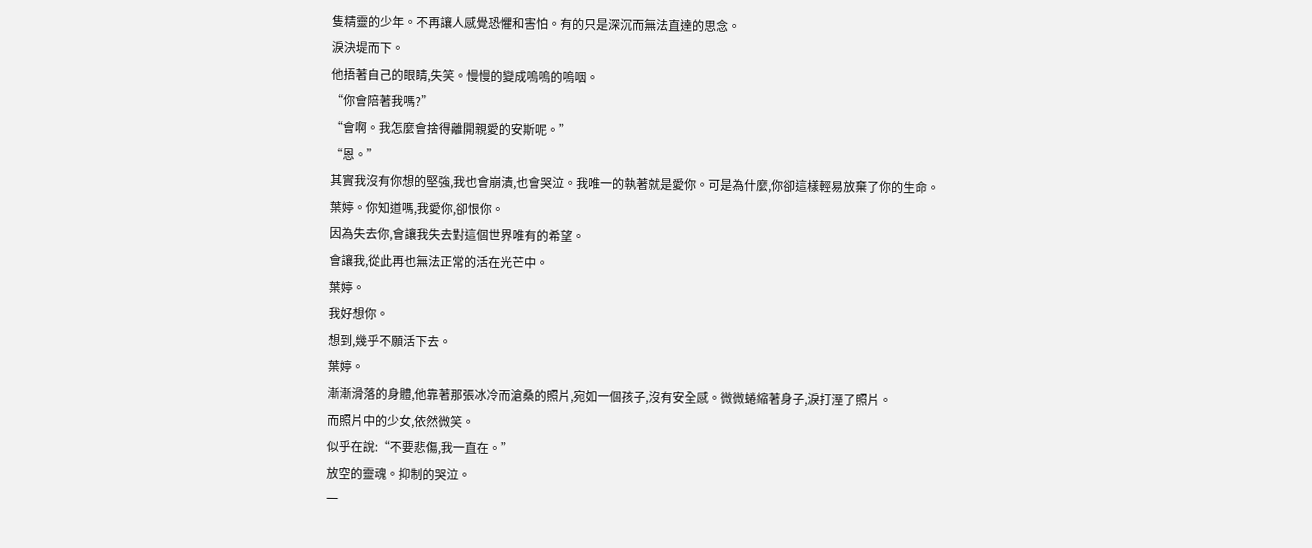隻精靈的少年。不再讓人感覺恐懼和害怕。有的只是深沉而無法直達的思念。
淚決堤而下。
他捂著自己的眼睛,失笑。慢慢的變成嗚嗚的嗚咽。
“你會陪著我嗎?”
“會啊。我怎麼會捨得離開親愛的安斯呢。”
“恩。”
其實我沒有你想的堅強,我也會崩潰,也會哭泣。我唯一的執著就是愛你。可是為什麼,你卻這樣輕易放棄了你的生命。
葉婷。你知道嗎,我愛你,卻恨你。
因為失去你,會讓我失去對這個世界唯有的希望。
會讓我,從此再也無法正常的活在光芒中。
葉婷。
我好想你。
想到,幾乎不願活下去。
葉婷。
漸漸滑落的身體,他靠著那張冰冷而滄桑的照片,宛如一個孩子,沒有安全感。微微蜷縮著身子,淚打溼了照片。
而照片中的少女,依然微笑。
似乎在說:“不要悲傷,我一直在。”
放空的靈魂。抑制的哭泣。
一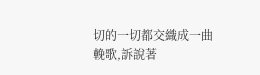切的一切都交織成一曲輓歌,訴說著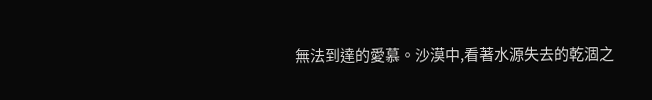無法到達的愛慕。沙漠中,看著水源失去的乾涸之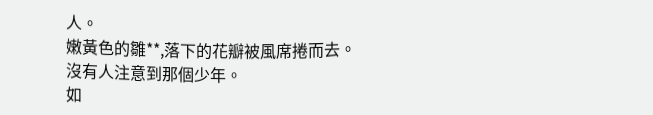人。
嫩黃色的雛**,落下的花瓣被風席捲而去。
沒有人注意到那個少年。
如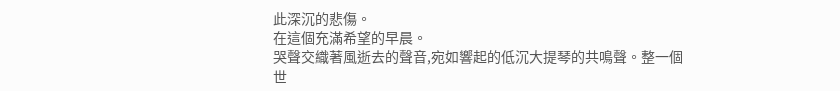此深沉的悲傷。
在這個充滿希望的早晨。
哭聲交織著風逝去的聲音,宛如響起的低沉大提琴的共鳴聲。整一個世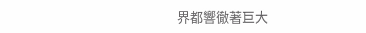界都響徹著巨大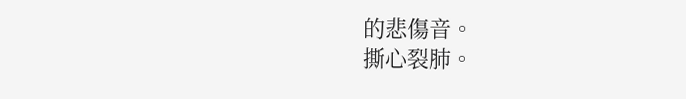的悲傷音。
撕心裂肺。